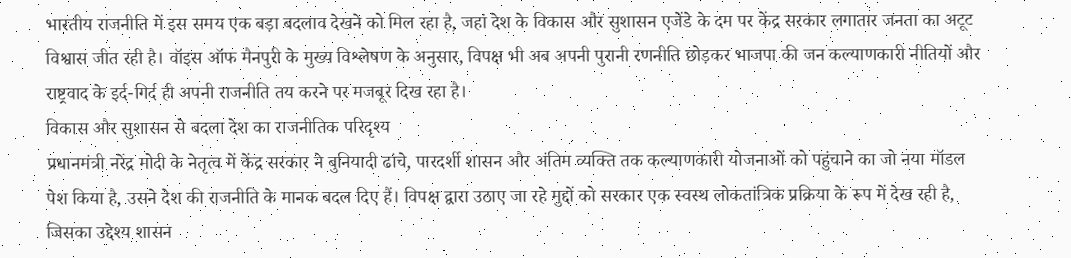भारतीय राजनीति में इस समय एक बड़ा बदलाव देखने को मिल रहा है, जहां देश के विकास और सुशासन एजेंडे के दम पर केंद्र सरकार लगातार जनता का अटूट विश्वास जीत रही है। वॉइस ऑफ मैनपुरी के मुख्य विश्लेषण के अनुसार, विपक्ष भी अब अपनी पुरानी रणनीति छोड़कर भाजपा की जन कल्याणकारी नीतियों और राष्ट्रवाद के इर्द-गिर्द ही अपनी राजनीति तय करने पर मजबूर दिख रहा है।
विकास और सुशासन से बदला देश का राजनीतिक परिदृश्य
प्रधानमंत्री नरेंद्र मोदी के नेतृत्व में केंद्र सरकार ने बुनियादी ढांचे, पारदर्शी शासन और अंतिम व्यक्ति तक कल्याणकारी योजनाओं को पहुंचाने का जो नया मॉडल पेश किया है, उसने देश की राजनीति के मानक बदल दिए हैं। विपक्ष द्वारा उठाए जा रहे मुद्दों को सरकार एक स्वस्थ लोकतांत्रिक प्रक्रिया के रूप में देख रही है, जिसका उद्देश्य शासन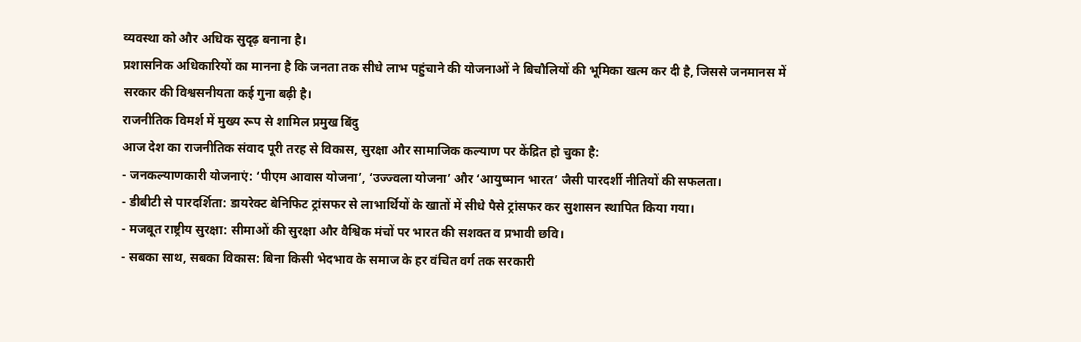व्यवस्था को और अधिक सुदृढ़ बनाना है।
प्रशासनिक अधिकारियों का मानना है कि जनता तक सीधे लाभ पहुंचाने की योजनाओं ने बिचौलियों की भूमिका खत्म कर दी है, जिससे जनमानस में सरकार की विश्वसनीयता कई गुना बढ़ी है।
राजनीतिक विमर्श में मुख्य रूप से शामिल प्रमुख बिंदु
आज देश का राजनीतिक संवाद पूरी तरह से विकास, सुरक्षा और सामाजिक कल्याण पर केंद्रित हो चुका है:
- जनकल्याणकारी योजनाएं: ‘पीएम आवास योजना’, ‘उज्ज्वला योजना’ और ‘आयुष्मान भारत’ जैसी पारदर्शी नीतियों की सफलता।
- डीबीटी से पारदर्शिता: डायरेक्ट बेनिफिट ट्रांसफर से लाभार्थियों के खातों में सीधे पैसे ट्रांसफर कर सुशासन स्थापित किया गया।
- मजबूत राष्ट्रीय सुरक्षा: सीमाओं की सुरक्षा और वैश्विक मंचों पर भारत की सशक्त व प्रभावी छवि।
- सबका साथ, सबका विकास: बिना किसी भेदभाव के समाज के हर वंचित वर्ग तक सरकारी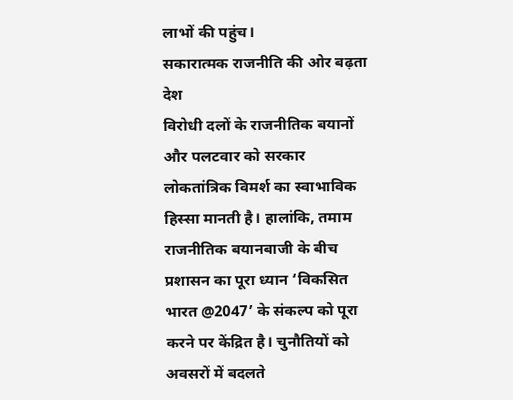लाभों की पहुंच।
सकारात्मक राजनीति की ओर बढ़ता देश
विरोधी दलों के राजनीतिक बयानों और पलटवार को सरकार लोकतांत्रिक विमर्श का स्वाभाविक हिस्सा मानती है। हालांकि, तमाम राजनीतिक बयानबाजी के बीच प्रशासन का पूरा ध्यान ‘विकसित भारत @2047’ के संकल्प को पूरा करने पर केंद्रित है। चुनौतियों को अवसरों में बदलते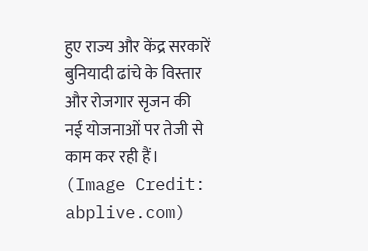हुए राज्य और केंद्र सरकारें बुनियादी ढांचे के विस्तार और रोजगार सृजन की नई योजनाओं पर तेजी से काम कर रही हैं।
(Image Credit: abplive.com)